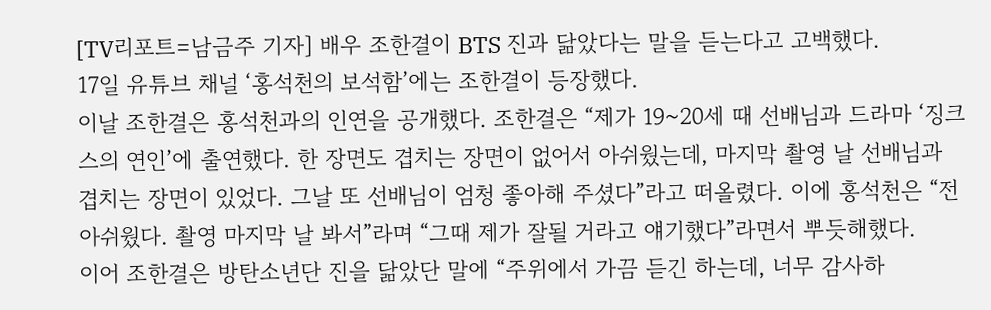[TV리포트=남금주 기자] 배우 조한결이 BTS 진과 닮았다는 말을 듣는다고 고백했다.
17일 유튜브 채널 ‘홍석천의 보석함’에는 조한결이 등장했다.
이날 조한결은 홍석천과의 인연을 공개했다. 조한결은 “제가 19~20세 때 선배님과 드라마 ‘징크스의 연인’에 출연했다. 한 장면도 겹치는 장면이 없어서 아쉬웠는데, 마지막 촬영 날 선배님과 겹치는 장면이 있었다. 그날 또 선배님이 엄청 좋아해 주셨다”라고 떠올렸다. 이에 홍석천은 “전 아쉬웠다. 촬영 마지막 날 봐서”라며 “그때 제가 잘될 거라고 얘기했다”라면서 뿌듯해했다.
이어 조한결은 방탄소년단 진을 닮았단 말에 “주위에서 가끔 듣긴 하는데, 너무 감사하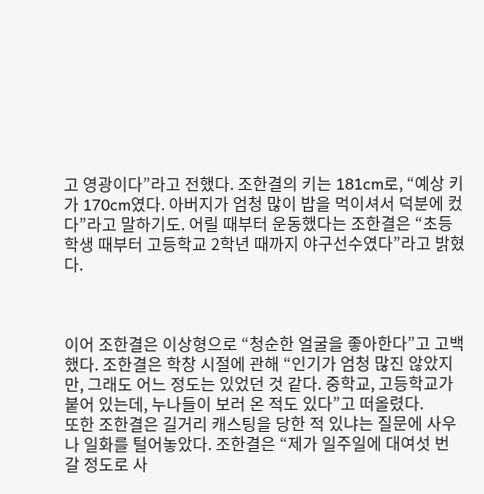고 영광이다”라고 전했다. 조한결의 키는 181cm로, “예상 키가 170cm였다. 아버지가 엄청 많이 밥을 먹이셔서 덕분에 컸다”라고 말하기도. 어릴 때부터 운동했다는 조한결은 “초등학생 때부터 고등학교 2학년 때까지 야구선수였다”라고 밝혔다.



이어 조한결은 이상형으로 “청순한 얼굴을 좋아한다”고 고백했다. 조한결은 학창 시절에 관해 “인기가 엄청 많진 않았지만, 그래도 어느 정도는 있었던 것 같다. 중학교, 고등학교가 붙어 있는데, 누나들이 보러 온 적도 있다”고 떠올렸다.
또한 조한결은 길거리 캐스팅을 당한 적 있냐는 질문에 사우나 일화를 털어놓았다. 조한결은 “제가 일주일에 대여섯 번 갈 정도로 사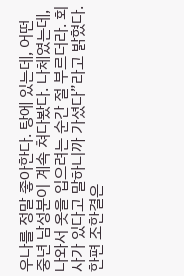우나를 정말 좋아한다. 탕에 있는데, 어떤 중년 남성분이 계속 쳐다봤다. 나체였는데, 나와서 옷을 입으려는 순간 절 부르더라. 회사가 있다고 말하니까 가셨다”라고 밝혔다.
한편 조한결은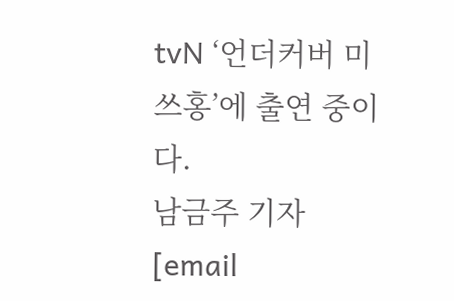tvN ‘언더커버 미쓰홍’에 출연 중이다.
남금주 기자 [email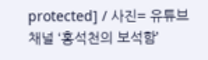protected] / 사진= 유튜브 채널 ‘홍석천의 보석함’